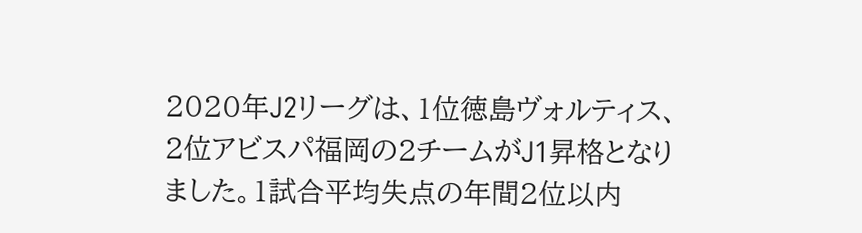2020年J2リーグは、1位徳島ヴォルティス、2位アビスパ福岡の2チームがJ1昇格となりました。1試合平均失点の年間2位以内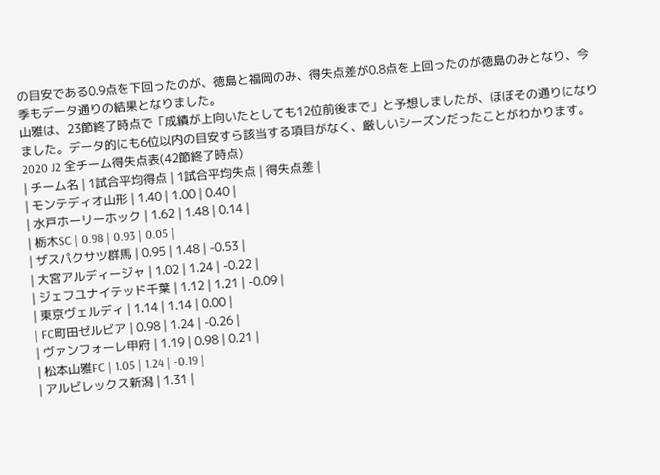の目安である0.9点を下回ったのが、徳島と福岡のみ、得失点差が0.8点を上回ったのが徳島のみとなり、今季もデータ通りの結果となりました。
山雅は、23節終了時点で「成績が上向いたとしても12位前後まで」と予想しましたが、ほぼその通りになりました。データ的にも6位以内の目安すら該当する項目がなく、厳しいシーズンだったことがわかります。
2020 J2 全チーム得失点表(42節終了時点)
| チーム名 | 1試合平均得点 | 1試合平均失点 | 得失点差 |
| モンテディオ山形 | 1.40 | 1.00 | 0.40 |
| 水戸ホーリーホック | 1.62 | 1.48 | 0.14 |
| 栃木SC | 0.98 | 0.93 | 0.05 |
| ザスパクサツ群馬 | 0.95 | 1.48 | -0.53 |
| 大宮アルディージャ | 1.02 | 1.24 | -0.22 |
| ジェフユナイテッド千葉 | 1.12 | 1.21 | -0.09 |
| 東京ヴェルディ | 1.14 | 1.14 | 0.00 |
| FC町田ゼルビア | 0.98 | 1.24 | -0.26 |
| ヴァンフォーレ甲府 | 1.19 | 0.98 | 0.21 |
| 松本山雅FC | 1.05 | 1.24 | -0.19 |
| アルビレックス新潟 | 1.31 |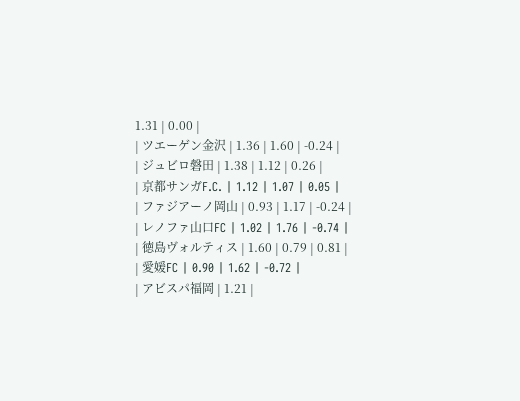1.31 | 0.00 |
| ツエーゲン金沢 | 1.36 | 1.60 | -0.24 |
| ジュビロ磐田 | 1.38 | 1.12 | 0.26 |
| 京都サンガF.C. | 1.12 | 1.07 | 0.05 |
| ファジアーノ岡山 | 0.93 | 1.17 | -0.24 |
| レノファ山口FC | 1.02 | 1.76 | -0.74 |
| 徳島ヴォルティス | 1.60 | 0.79 | 0.81 |
| 愛媛FC | 0.90 | 1.62 | -0.72 |
| アビスパ福岡 | 1.21 |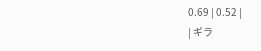0.69 | 0.52 |
| ギラ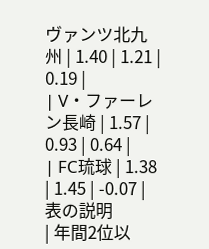ヴァンツ北九州 | 1.40 | 1.21 | 0.19 |
| V・ファーレン長崎 | 1.57 | 0.93 | 0.64 |
| FC琉球 | 1.38 | 1.45 | -0.07 |
表の説明
| 年間2位以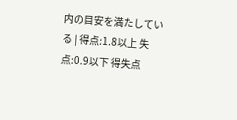内の目安を満たしている | 得点:1.8以上 失点:0.9以下 得失点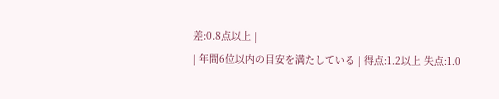差:0.8点以上 |
| 年間6位以内の目安を満たしている | 得点:1.2以上 失点:1.0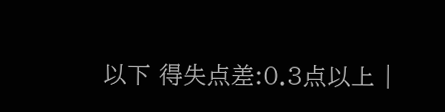以下 得失点差:0.3点以上 |